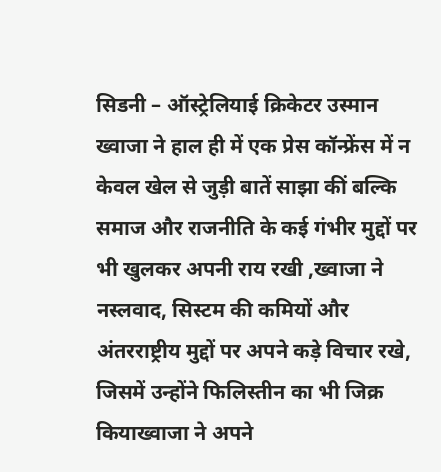सिडनी – ऑस्ट्रेलियाई क्रिकेटर उस्मान ख्वाजा ने हाल ही में एक प्रेस कॉन्फ्रेंस में न केवल खेल से जुड़ी बातें साझा कीं बल्कि समाज और राजनीति के कई गंभीर मुद्दों पर भी खुलकर अपनी राय रखी ,ख्वाजा ने नस्लवाद, सिस्टम की कमियों और अंतरराष्ट्रीय मुद्दों पर अपने कड़े विचार रखे, जिसमें उन्होंने फिलिस्तीन का भी जिक्र कियाख्वाजा ने अपने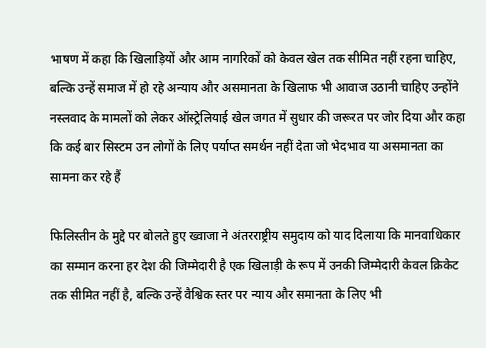भाषण में कहा कि खिलाड़ियों और आम नागरिकों को केवल खेल तक सीमित नहीं रहना चाहिए, बल्कि उन्हें समाज में हो रहे अन्याय और असमानता के खिलाफ भी आवाज उठानी चाहिए उन्होंने नस्लवाद के मामलों को लेकर ऑस्ट्रेलियाई खेल जगत में सुधार की जरूरत पर जोर दिया और कहा कि कई बार सिस्टम उन लोगों के लिए पर्याप्त समर्थन नहीं देता जो भेदभाव या असमानता का सामना कर रहे हैं

फिलिस्तीन के मुद्दे पर बोलते हुए ख्वाजा ने अंतरराष्ट्रीय समुदाय को याद दिलाया कि मानवाधिकार का सम्मान करना हर देश की जिम्मेदारी है एक खिलाड़ी के रूप में उनकी जिम्मेदारी केवल क्रिकेट तक सीमित नहीं है, बल्कि उन्हें वैश्विक स्तर पर न्याय और समानता के लिए भी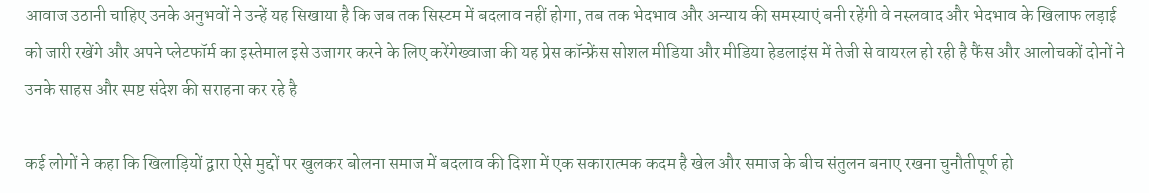आवाज उठानी चाहिए उनके अनुभवों ने उन्हें यह सिखाया है कि जब तक सिस्टम में बदलाव नहीं होगा, तब तक भेदभाव और अन्याय की समस्याएं बनी रहेंगी वे नस्लवाद और भेदभाव के खिलाफ लड़ाई को जारी रखेंगे और अपने प्लेटफॉर्म का इस्तेमाल इसे उजागर करने के लिए करेंगेख्वाजा की यह प्रेस कॉन्फ्रेंस सोशल मीडिया और मीडिया हेडलाइंस में तेजी से वायरल हो रही है फैंस और आलोचकों दोनों ने उनके साहस और स्पष्ट संदेश की सराहना कर रहे है

कई लोगों ने कहा कि खिलाड़ियों द्वारा ऐसे मुद्दों पर खुलकर बोलना समाज में बदलाव की दिशा में एक सकारात्मक कदम है खेल और समाज के बीच संतुलन बनाए रखना चुनौतीपूर्ण हो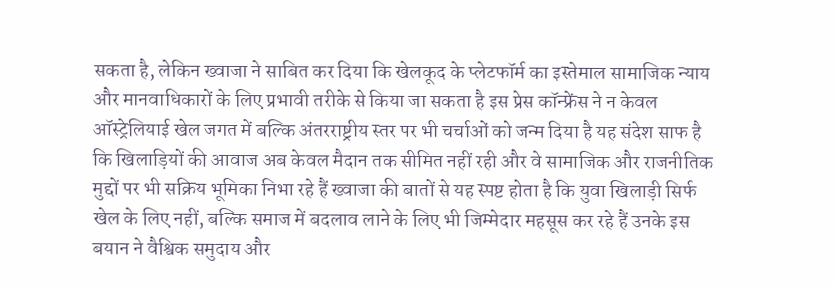सकता है, लेकिन ख्वाजा ने साबित कर दिया कि खेलकूद के प्लेटफॉर्म का इस्तेमाल सामाजिक न्याय और मानवाधिकारों के लिए प्रभावी तरीके से किया जा सकता है इस प्रेस कॉन्फ्रेंस ने न केवल ऑस्ट्रेलियाई खेल जगत में बल्कि अंतरराष्ट्रीय स्तर पर भी चर्चाओं को जन्म दिया है यह संदेश साफ है कि खिलाड़ियों की आवाज अब केवल मैदान तक सीमित नहीं रही और वे सामाजिक और राजनीतिक मुद्दों पर भी सक्रिय भूमिका निभा रहे हैं ख्वाजा की बातों से यह स्पष्ट होता है कि युवा खिलाड़ी सिर्फ खेल के लिए नहीं, बल्कि समाज में बदलाव लाने के लिए भी जिम्मेदार महसूस कर रहे हैं उनके इस बयान ने वैश्विक समुदाय और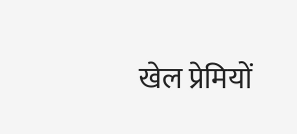खेल प्रेमियों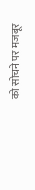को सोचने पर मजबूर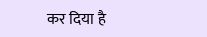कर दिया है